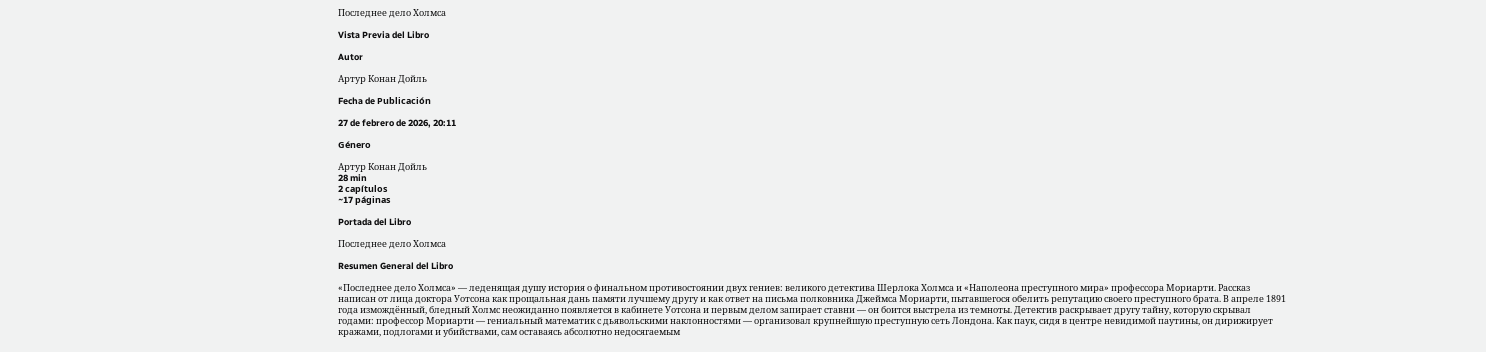Последнее дело Холмса

Vista Previa del Libro

Autor

Артур Конан Дойль

Fecha de Publicación

27 de febrero de 2026, 20:11

Género

Артур Конан Дойль
28 min
2 capítulos
~17 páginas

Portada del Libro

Последнее дело Холмса

Resumen General del Libro

«Последнее дело Холмса» — леденящая душу история о финальном противостоянии двух гениев: великого детектива Шерлока Холмса и «Наполеона преступного мира» профессора Мориарти. Рассказ написан от лица доктора Уотсона как прощальная дань памяти лучшему другу и как ответ на письма полковника Джеймса Мориарти, пытавшегося обелить репутацию своего преступного брата. В апреле 1891 года измождённый, бледный Холмс неожиданно появляется в кабинете Уотсона и первым делом запирает ставни — он боится выстрела из темноты. Детектив раскрывает другу тайну, которую скрывал годами: профессор Мориарти — гениальный математик с дьявольскими наклонностями — организовал крупнейшую преступную сеть Лондона. Как паук, сидя в центре невидимой паутины, он дирижирует кражами, подлогами и убийствами, сам оставаясь абсолютно недосягаемым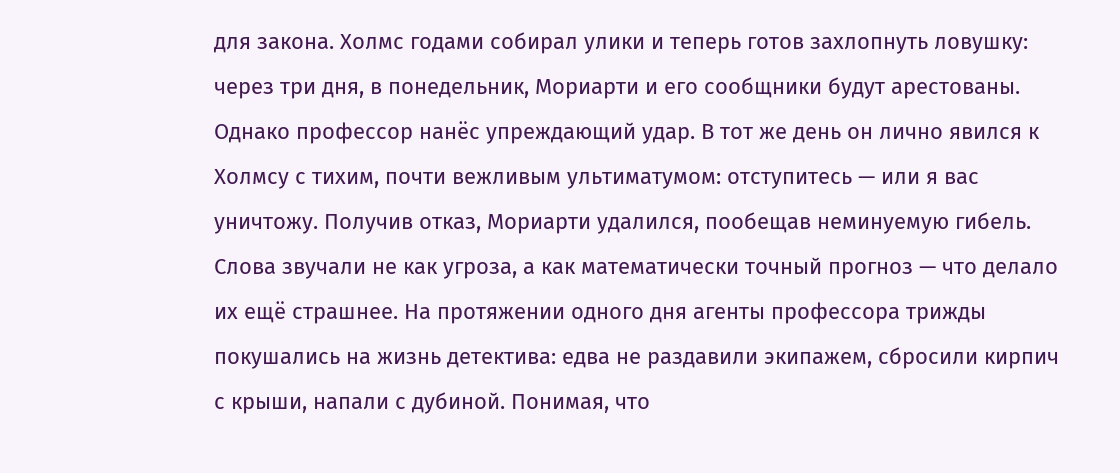для закона. Холмс годами собирал улики и теперь готов захлопнуть ловушку: через три дня, в понедельник, Мориарти и его сообщники будут арестованы. Однако профессор нанёс упреждающий удар. В тот же день он лично явился к Холмсу с тихим, почти вежливым ультиматумом: отступитесь — или я вас уничтожу. Получив отказ, Мориарти удалился, пообещав неминуемую гибель. Слова звучали не как угроза, а как математически точный прогноз — что делало их ещё страшнее. На протяжении одного дня агенты профессора трижды покушались на жизнь детектива: едва не раздавили экипажем, сбросили кирпич с крыши, напали с дубиной. Понимая, что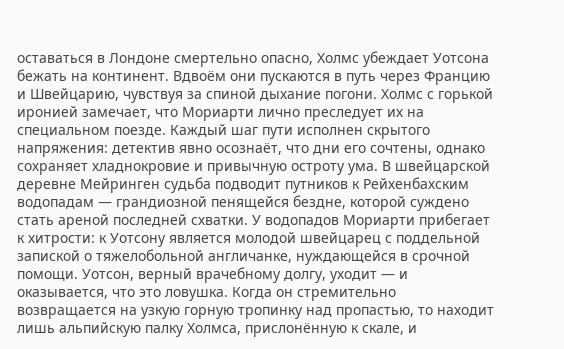оставаться в Лондоне смертельно опасно, Холмс убеждает Уотсона бежать на континент. Вдвоём они пускаются в путь через Францию и Швейцарию, чувствуя за спиной дыхание погони. Холмс с горькой иронией замечает, что Мориарти лично преследует их на специальном поезде. Каждый шаг пути исполнен скрытого напряжения: детектив явно осознаёт, что дни его сочтены, однако сохраняет хладнокровие и привычную остроту ума. В швейцарской деревне Мейринген судьба подводит путников к Рейхенбахским водопадам — грандиозной пенящейся бездне, которой суждено стать ареной последней схватки. У водопадов Мориарти прибегает к хитрости: к Уотсону является молодой швейцарец с поддельной запиской о тяжелобольной англичанке, нуждающейся в срочной помощи. Уотсон, верный врачебному долгу, уходит — и оказывается, что это ловушка. Когда он стремительно возвращается на узкую горную тропинку над пропастью, то находит лишь альпийскую палку Холмса, прислонённую к скале, и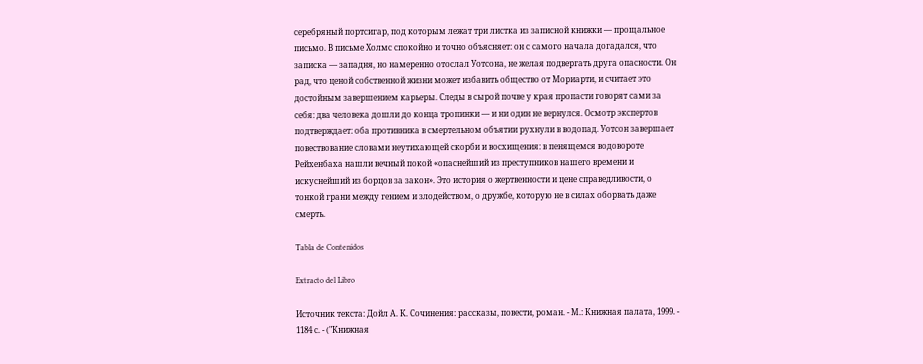серебряный портсигар, под которым лежат три листка из записной книжки — прощальное письмо. В письме Холмс спокойно и точно объясняет: он с самого начала догадался, что записка — западня, но намеренно отослал Уотсона, не желая подвергать друга опасности. Он рад, что ценой собственной жизни может избавить общество от Мориарти, и считает это достойным завершением карьеры. Следы в сырой почве у края пропасти говорят сами за себя: два человека дошли до конца тропинки — и ни один не вернулся. Осмотр экспертов подтверждает: оба противника в смертельном объятии рухнули в водопад. Уотсон завершает повествование словами неутихающей скорби и восхищения: в пенящемся водовороте Рейхенбаха нашли вечный покой «опаснейший из преступников нашего времени и искуснейший из борцов за закон». Это история о жертвенности и цене справедливости, о тонкой грани между гением и злодейством, о дружбе, которую не в силах оборвать даже смерть.

Tabla de Contenidos

Extracto del Libro

Источник текста: Дойл А. К. Сочинения: рассказы, повести, роман. - М.: Книжная палата, 1999. - 1184 с. - ("Книжная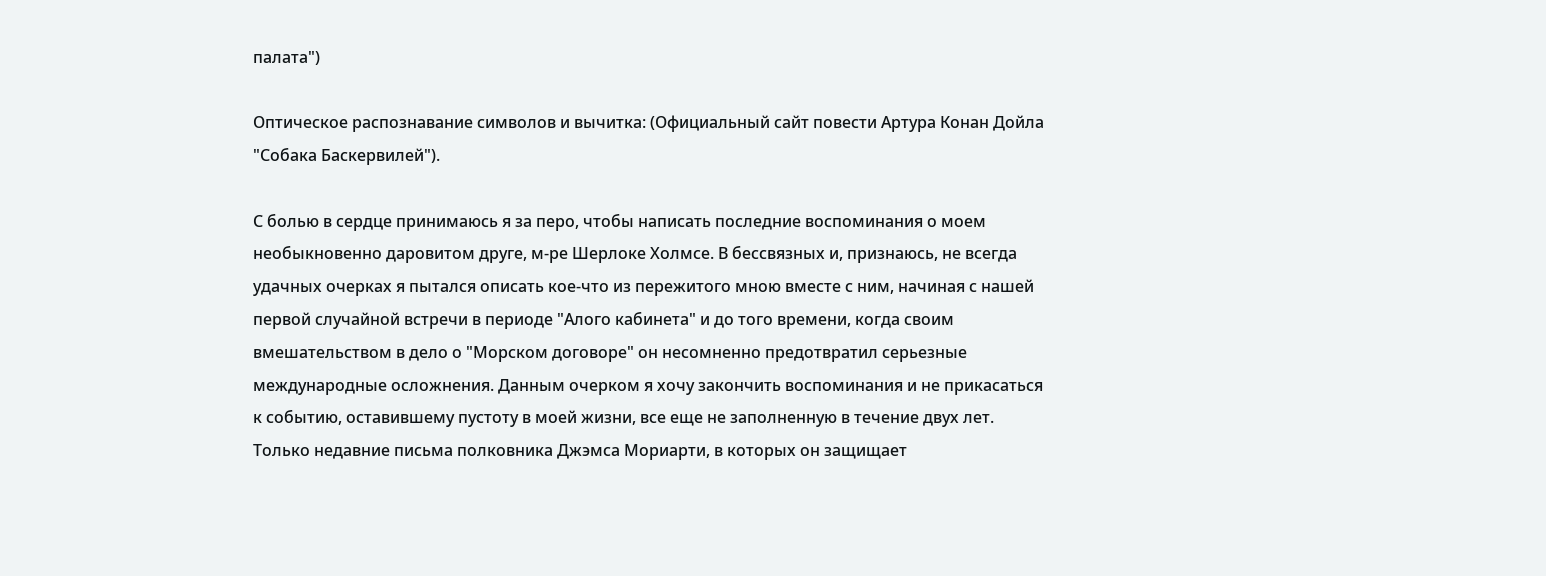палата")

Оптическое распознавание символов и вычитка: (Официальный сайт повести Артура Конан Дойла "Собака Баскервилей").

С болью в сердце принимаюсь я за перо, чтобы написать последние воспоминания о моем необыкновенно даровитом друге, м-ре Шерлоке Холмсе. В бессвязных и, признаюсь, не всегда удачных очерках я пытался описать кое-что из пережитого мною вместе с ним, начиная с нашей первой случайной встречи в периоде "Алого кабинета" и до того времени, когда своим вмешательством в дело о "Морском договоре" он несомненно предотвратил серьезные международные осложнения. Данным очерком я хочу закончить воспоминания и не прикасаться к событию, оставившему пустоту в моей жизни, все еще не заполненную в течение двух лет. Только недавние письма полковника Джэмса Мориарти, в которых он защищает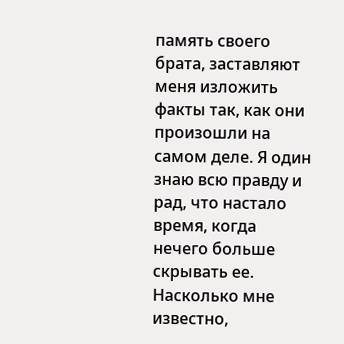память своего брата, заставляют меня изложить факты так, как они произошли на самом деле. Я один знаю всю правду и рад, что настало время, когда нечего больше скрывать ее. Насколько мне известно,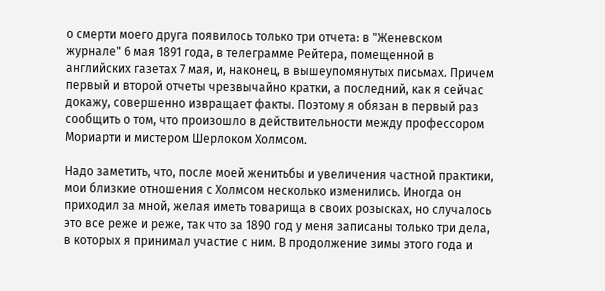о смерти моего друга появилось только три отчета: в "Женевском журнале" 6 мая 1891 года, в телеграмме Рейтера, помещенной в английских газетах 7 мая, и, наконец, в вышеупомянутых письмах. Причем первый и второй отчеты чрезвычайно кратки, а последний, как я сейчас докажу, совершенно извращает факты. Поэтому я обязан в первый раз сообщить о том, что произошло в действительности между профессором Мориарти и мистером Шерлоком Холмсом.

Надо заметить, что, после моей женитьбы и увеличения частной практики, мои близкие отношения с Холмсом несколько изменились. Иногда он приходил за мной, желая иметь товарища в своих розысках, но случалось это все реже и реже, так что за 1890 год у меня записаны только три дела, в которых я принимал участие с ним. В продолжение зимы этого года и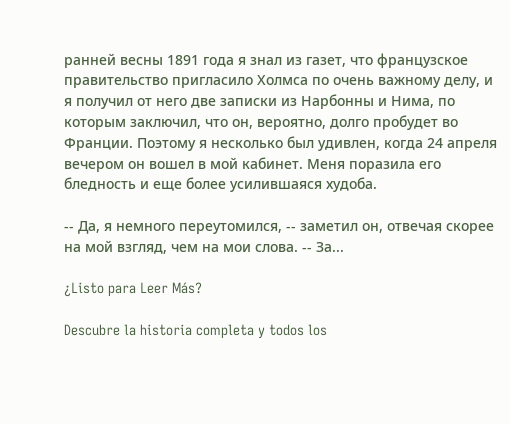ранней весны 1891 года я знал из газет, что французское правительство пригласило Холмса по очень важному делу, и я получил от него две записки из Нарбонны и Нима, по которым заключил, что он, вероятно, долго пробудет во Франции. Поэтому я несколько был удивлен, когда 24 апреля вечером он вошел в мой кабинет. Меня поразила его бледность и еще более усилившаяся худоба.

-- Да, я немного переутомился, -- заметил он, отвечая скорее на мой взгляд, чем на мои слова. -- За...

¿Listo para Leer Más?

Descubre la historia completa y todos los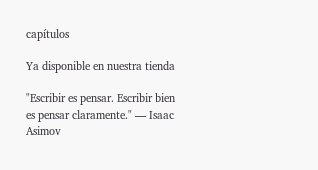capítulos

Ya disponible en nuestra tienda

"Escribir es pensar. Escribir bien es pensar claramente." — Isaac Asimov